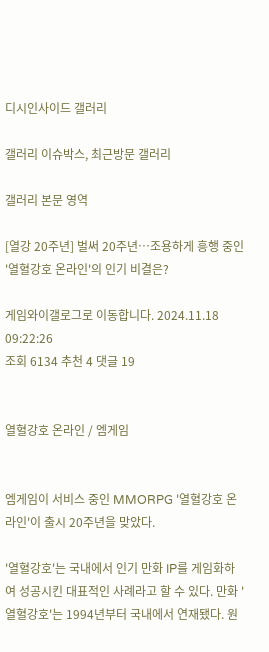디시인사이드 갤러리

갤러리 이슈박스, 최근방문 갤러리

갤러리 본문 영역

[열강 20주년] 벌써 20주년…조용하게 흥행 중인 '열혈강호 온라인'의 인기 비결은?

게임와이갤로그로 이동합니다. 2024.11.18 09:22:26
조회 6134 추천 4 댓글 19


열혈강호 온라인 / 엠게임


엠게임이 서비스 중인 MMORPG '열혈강호 온라인'이 출시 20주년을 맞았다.

'열혈강호'는 국내에서 인기 만화 IP를 게임화하여 성공시킨 대표적인 사례라고 할 수 있다. 만화 '열혈강호'는 1994년부터 국내에서 연재됐다. 원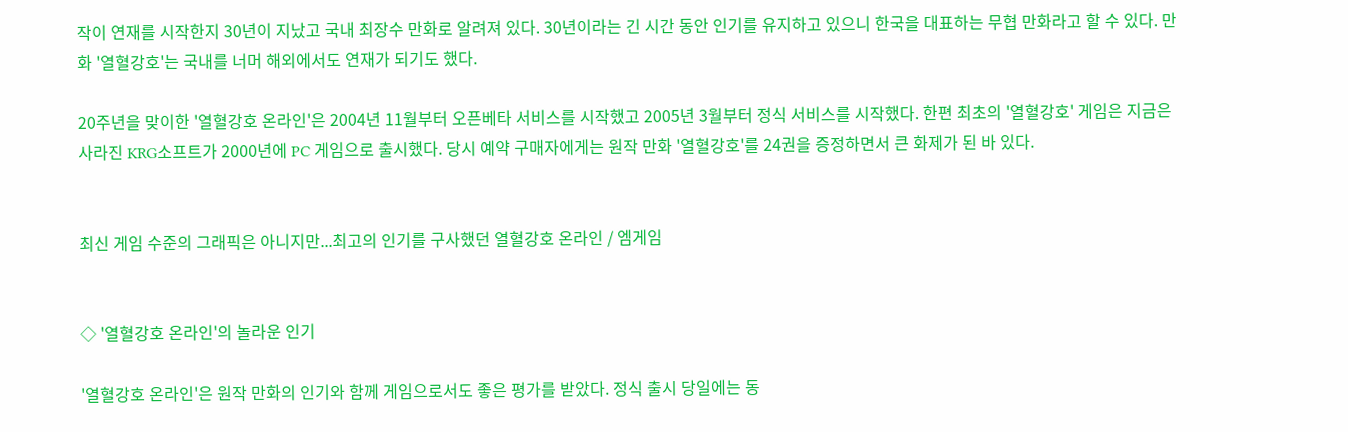작이 연재를 시작한지 30년이 지났고 국내 최장수 만화로 알려져 있다. 30년이라는 긴 시간 동안 인기를 유지하고 있으니 한국을 대표하는 무협 만화라고 할 수 있다. 만화 '열혈강호'는 국내를 너머 해외에서도 연재가 되기도 했다.

20주년을 맞이한 '열혈강호 온라인'은 2004년 11월부터 오픈베타 서비스를 시작했고 2005년 3월부터 정식 서비스를 시작했다. 한편 최초의 '열혈강호' 게임은 지금은 사라진 KRG소프트가 2000년에 PC 게임으로 출시했다. 당시 예약 구매자에게는 원작 만화 '열혈강호'를 24권을 증정하면서 큰 화제가 된 바 있다.


최신 게임 수준의 그래픽은 아니지만...최고의 인기를 구사했던 열혈강호 온라인 / 엠게임


◇ '열혈강호 온라인'의 놀라운 인기

'열혈강호 온라인'은 원작 만화의 인기와 함께 게임으로서도 좋은 평가를 받았다. 정식 출시 당일에는 동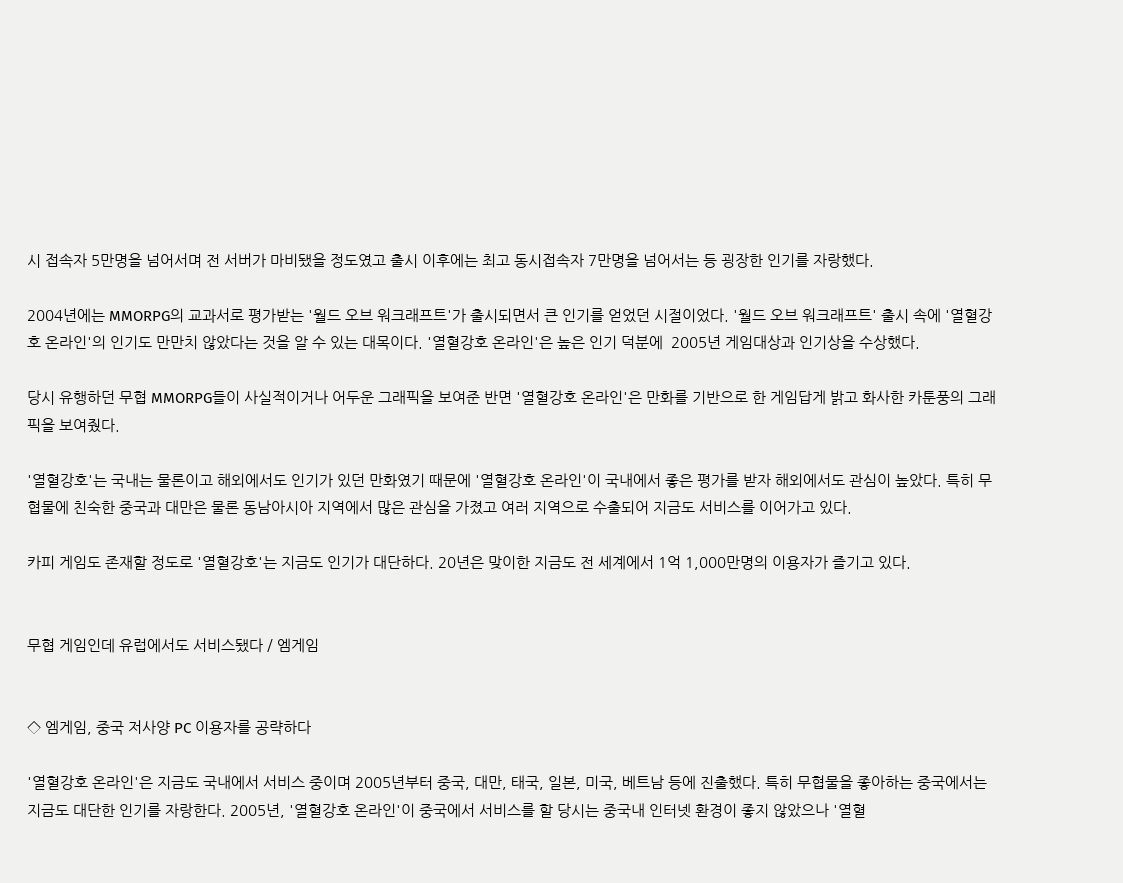시 접속자 5만명을 넘어서며 전 서버가 마비됐을 정도였고 출시 이후에는 최고 동시접속자 7만명을 넘어서는 등 굉장한 인기를 자랑했다.

2004년에는 MMORPG의 교과서로 평가받는 '월드 오브 워크래프트'가 출시되면서 큰 인기를 얻었던 시절이었다. '월드 오브 워크래프트' 출시 속에 '열혈강호 온라인'의 인기도 만만치 않았다는 것을 알 수 있는 대목이다. '열혈강호 온라인'은 높은 인기 덕분에  2005년 게임대상과 인기상을 수상했다.

당시 유행하던 무협 MMORPG들이 사실적이거나 어두운 그래픽을 보여준 반면 '열혈강호 온라인'은 만화를 기반으로 한 게임답게 밝고 화사한 카툰풍의 그래픽을 보여줬다.

'열혈강호'는 국내는 물론이고 해외에서도 인기가 있던 만화였기 때문에 '열혈강호 온라인'이 국내에서 좋은 평가를 받자 해외에서도 관심이 높았다. 특히 무협물에 친숙한 중국과 대만은 물론 동남아시아 지역에서 많은 관심을 가졌고 여러 지역으로 수출되어 지금도 서비스를 이어가고 있다.

카피 게임도 존재할 정도로 '열혈강호'는 지금도 인기가 대단하다. 20년은 맞이한 지금도 전 세계에서 1억 1,000만명의 이용자가 즐기고 있다.


무협 게임인데 유럽에서도 서비스됐다 / 엠게임


◇ 엠게임, 중국 저사양 PC 이용자를 공략하다

'열혈강호 온라인'은 지금도 국내에서 서비스 중이며 2005년부터 중국, 대만, 태국, 일본, 미국, 베트남 등에 진출했다. 특히 무협물을 좋아하는 중국에서는 지금도 대단한 인기를 자랑한다. 2005년, '열혈강호 온라인'이 중국에서 서비스를 할 당시는 중국내 인터넷 환경이 좋지 않았으나 '열혈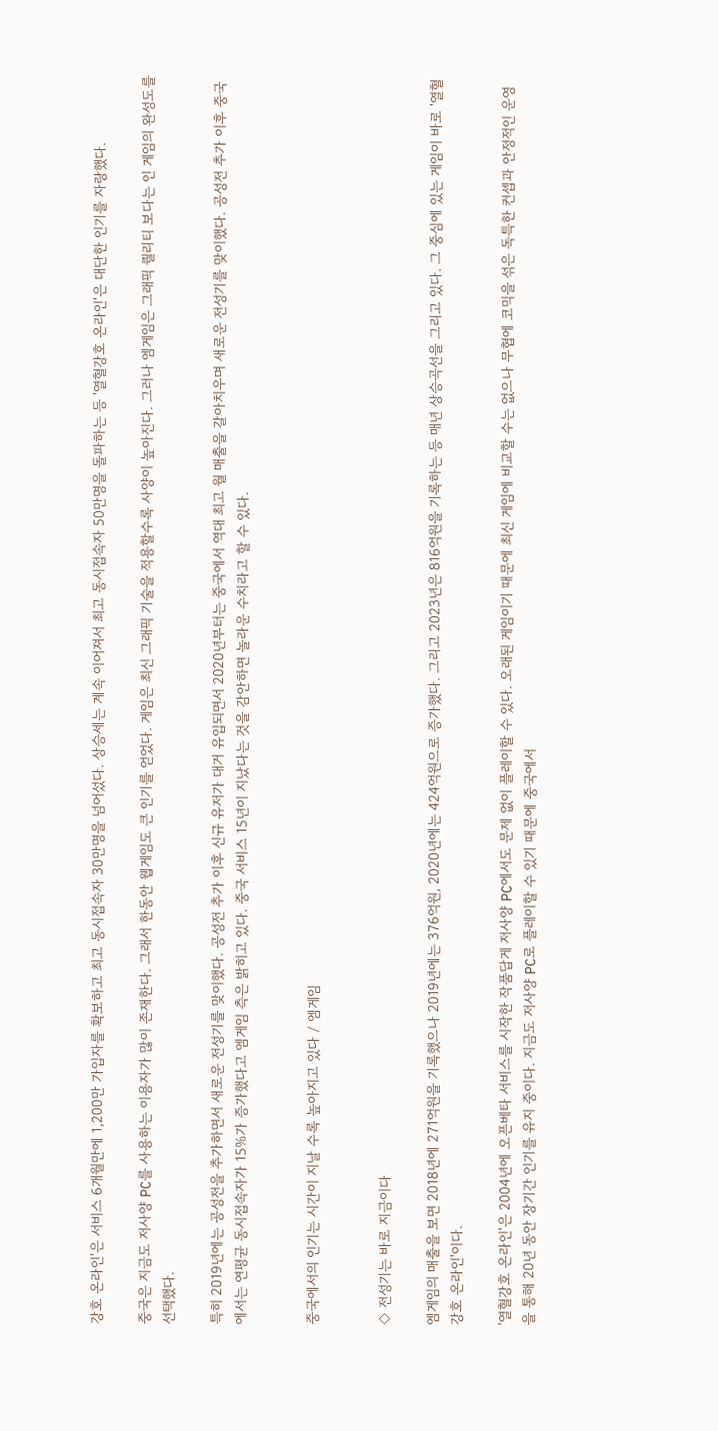강호 온라인'은 서비스 6개월만에 1,200만 가입자를 확보하고 최고 동시접속자 30만명을 넘어섰다. 상승세는 계속 이어져서 최고 동시접속자 50만명을 돌파하는 등 '열혈강호 온라인'은 대단한 인기를 자랑했다.

중국은 지금도 저사양 PC를 사용하는 이용자가 많이 존재한다. 그래서 한동안 웹게임도 큰 인기를 얻었다. 게임은 최신 그래픽 기술을 적용할수록 사양이 높아진다. 그러나 엠게임은 그래픽 퀄리티 보다는 인 게임의 완성도를 선택했다.

특히 2019년에는 공성전을 추가하면서 새로운 전성기를 맞이했다. 공성전 추가 이후 신규 유저가 대거 유입되면서 2020년부터는 중국에서 역대 최고 월 매출을 갈아치우며 새로운 전성기를 맞이했다. 공성전 추가 이후 중국에서는 연평균 동시접속자가 15%가 증가했다고 엠게임 측은 밝히고 있다. 중국 서비스 15년이 지났다는 것을 감안하면 놀라운 수치라고 할 수 있다.


중국에서의 인기는 시간이 지날 수록 높아지고 있다 / 엠게임


◇ 전성기는 바로 지금이다

엠게임의 매출을 보면 2018년에 271억원을 기록했으나 2019년에는 376억원, 2020년에는 424억원으로 증가했다. 그리고 2023년은 816억원을 기록하는 등 매년 상승곡선을 그리고 있다. 그 중심에 있는 게임이 바로 '열혈강호 온라인'이다.

'열혈강호 온라인'은 2004년에 오픈베타 서비스를 시작한 작품답게 저사양 PC에서도 문제 없이 플레이할 수 있다. 오래된 게임이기 때문에 최신 게임에 비교할 수는 없으나 무협에 코믹을 섞은 독특한 컨셉과 안정적인 운영을 통해 20년 동안 장기간 인기를 유지 중이다. 지금도 저사양 PC로 플레이할 수 있기 때문에 중국에서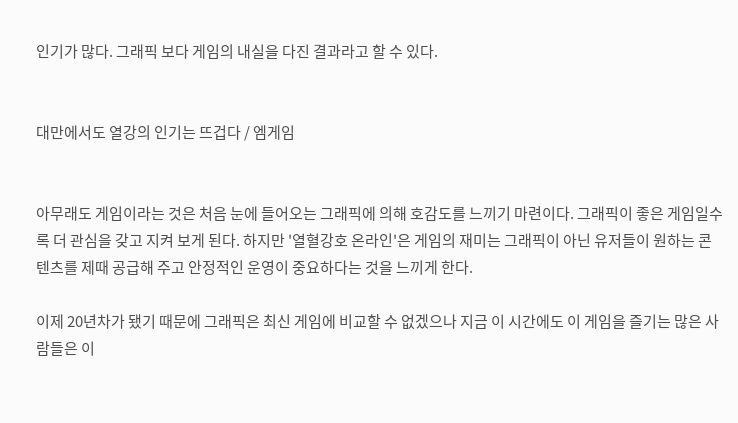인기가 많다. 그래픽 보다 게임의 내실을 다진 결과라고 할 수 있다.


대만에서도 열강의 인기는 뜨겁다 / 엠게임


아무래도 게임이라는 것은 처음 눈에 들어오는 그래픽에 의해 호감도를 느끼기 마련이다. 그래픽이 좋은 게임일수록 더 관심을 갖고 지켜 보게 된다. 하지만 '열혈강호 온라인'은 게임의 재미는 그래픽이 아닌 유저들이 원하는 콘텐츠를 제때 공급해 주고 안정적인 운영이 중요하다는 것을 느끼게 한다.

이제 20년차가 됐기 때문에 그래픽은 최신 게임에 비교할 수 없겠으나 지금 이 시간에도 이 게임을 즐기는 많은 사람들은 이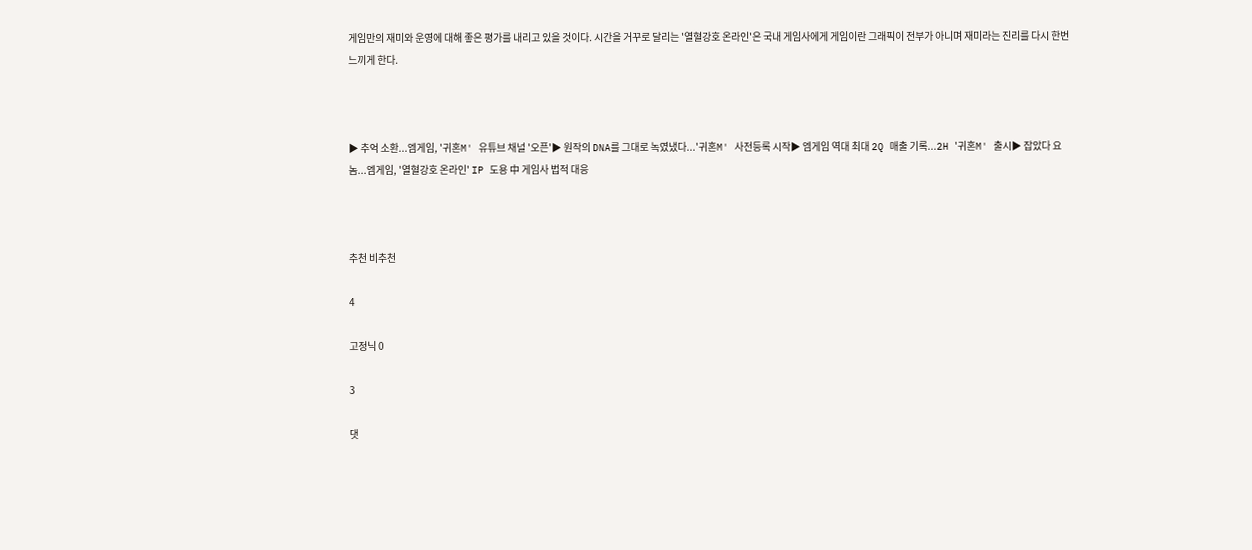게임만의 재미와 운영에 대해 좋은 평가를 내리고 있을 것이다. 시간을 거꾸로 달리는 '열혈강호 온라인'은 국내 게임사에게 게임이란 그래픽이 전부가 아니며 재미라는 진리를 다시 한번 느끼게 한다.



▶ 추억 소환...엠게임, '귀혼M' 유튜브 채널 '오픈'▶ 원작의 DNA를 그대로 녹였냈다...'귀혼M' 사전등록 시작▶ 엠게임 역대 최대 2Q 매출 기록...2H '귀혼M' 출시▶ 잡았다 요놈...엠게임, '열혈강호 온라인' IP 도용 中 게임사 법적 대응



추천 비추천

4

고정닉 0

3

댓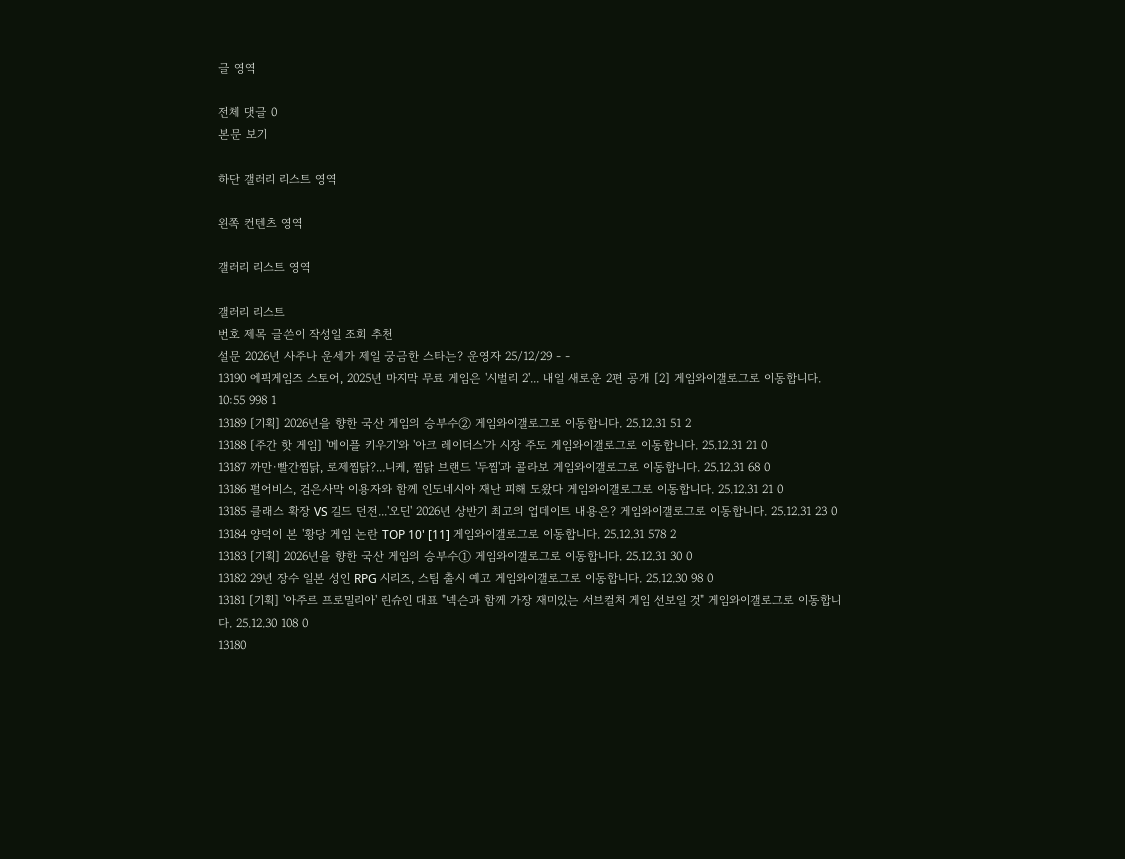글 영역

전체 댓글 0
본문 보기

하단 갤러리 리스트 영역

왼쪽 컨텐츠 영역

갤러리 리스트 영역

갤러리 리스트
번호 제목 글쓴이 작성일 조회 추천
설문 2026년 사주나 운세가 제일 궁금한 스타는? 운영자 25/12/29 - -
13190 에픽게임즈 스토어, 2025년 마지막 무료 게임은 '시벌리 2'... 내일 새로운 2편 공개 [2] 게임와이갤로그로 이동합니다. 10:55 998 1
13189 [기획] 2026년을 향한 국산 게임의 승부수② 게임와이갤로그로 이동합니다. 25.12.31 51 2
13188 [주간 핫 게임] '메이플 키우기'와 '아크 레이더스'가 시장 주도 게임와이갤로그로 이동합니다. 25.12.31 21 0
13187 까만·빨간찜닭, 로제찜닭?...니케, 찜닭 브랜드 '두찜'과 콜라보 게임와이갤로그로 이동합니다. 25.12.31 68 0
13186 펄어비스, 검은사막 이용자와 함께 인도네시아 재난 피해 도왔다 게임와이갤로그로 이동합니다. 25.12.31 21 0
13185 클래스 확장 VS 길드 던전...'오딘' 2026년 상반기 최고의 업데이트 내용은? 게임와이갤로그로 이동합니다. 25.12.31 23 0
13184 양덕이 본 '황당 게임 논란 TOP 10' [11] 게임와이갤로그로 이동합니다. 25.12.31 578 2
13183 [기획] 2026년을 향한 국산 게임의 승부수① 게임와이갤로그로 이동합니다. 25.12.31 30 0
13182 29년 장수 일본 성인 RPG 시리즈, 스팀 출시 예고 게임와이갤로그로 이동합니다. 25.12.30 98 0
13181 [기획] '아주르 프로밀리아' 린슈인 대표 "넥슨과 함께 가장 재미있는 서브컬처 게임 선보일 것" 게임와이갤로그로 이동합니다. 25.12.30 108 0
13180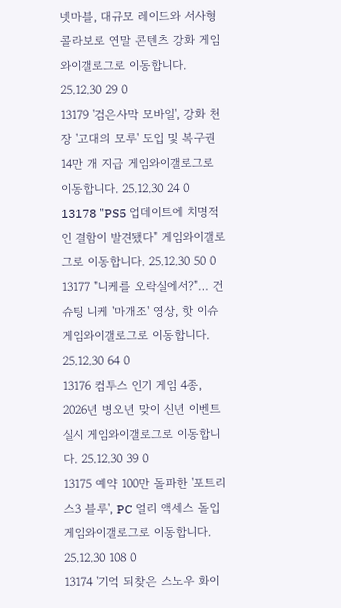넷마블, 대규모 레이드와 서사형 콜라보로 연말 콘텐츠 강화 게임와이갤로그로 이동합니다. 25.12.30 29 0
13179 '검은사막 모바일', 강화 천장 '고대의 모루' 도입 및 복구권 14만 개 지급 게임와이갤로그로 이동합니다. 25.12.30 24 0
13178 "PS5 업데이트에 치명적인 결함이 발견됐다" 게임와이갤로그로 이동합니다. 25.12.30 50 0
13177 "니케를 오락실에서?"… 건 슈팅 니케 '마개조' 영상, 핫 이슈 게임와이갤로그로 이동합니다. 25.12.30 64 0
13176 컴투스 인기 게임 4종, 2026년 병오년 맞이 신년 이벤트 실시 게임와이갤로그로 이동합니다. 25.12.30 39 0
13175 예약 100만 돌파한 '포트리스3 블루', PC 얼리 액세스 돌입 게임와이갤로그로 이동합니다. 25.12.30 108 0
13174 '기억 되찾은 스노우 화이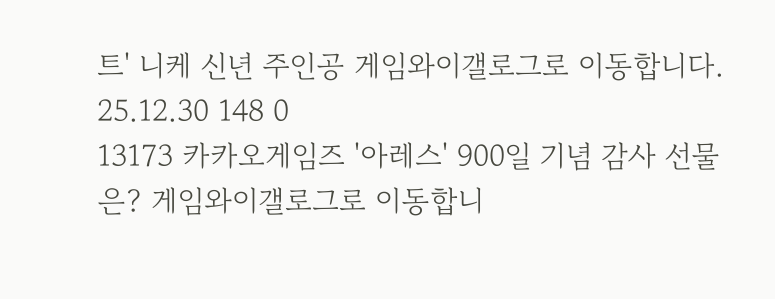트' 니케 신년 주인공 게임와이갤로그로 이동합니다. 25.12.30 148 0
13173 카카오게임즈 '아레스' 900일 기념 감사 선물은? 게임와이갤로그로 이동합니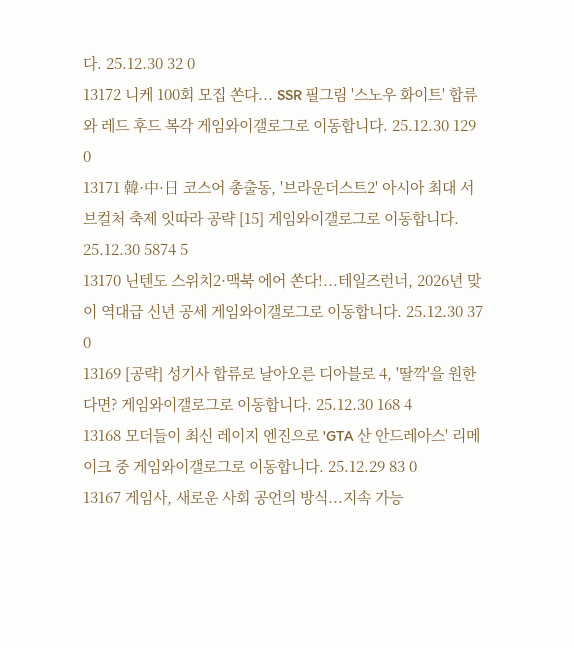다. 25.12.30 32 0
13172 니케 100회 모집 쏜다... SSR 필그림 '스노우 화이트' 합류와 레드 후드 복각 게임와이갤로그로 이동합니다. 25.12.30 129 0
13171 韓·中·日 코스어 총출동, '브라운더스트2' 아시아 최대 서브컬처 축제 잇따라 공략 [15] 게임와이갤로그로 이동합니다. 25.12.30 5874 5
13170 닌텐도 스위치2·맥북 에어 쏜다!...테일즈런너, 2026년 맞이 역대급 신년 공세 게임와이갤로그로 이동합니다. 25.12.30 37 0
13169 [공략] 성기사 합류로 날아오른 디아블로 4, '딸깍'을 원한다면? 게임와이갤로그로 이동합니다. 25.12.30 168 4
13168 모더들이 최신 레이지 엔진으로 'GTA 산 안드레아스' 리메이크 중 게임와이갤로그로 이동합니다. 25.12.29 83 0
13167 게임사, 새로운 사회 공언의 방식...지속 가능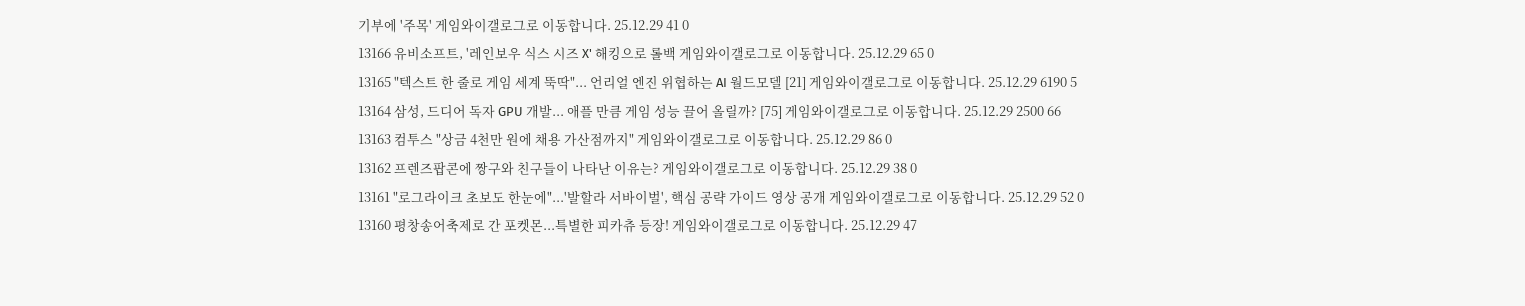기부에 '주목' 게임와이갤로그로 이동합니다. 25.12.29 41 0
13166 유비소프트, '레인보우 식스 시즈 X' 해킹으로 롤백 게임와이갤로그로 이동합니다. 25.12.29 65 0
13165 "텍스트 한 줄로 게임 세계 뚝딱"... 언리얼 엔진 위협하는 AI 월드모델 [21] 게임와이갤로그로 이동합니다. 25.12.29 6190 5
13164 삼성, 드디어 독자 GPU 개발... 애플 만큼 게임 성능 끌어 올릴까? [75] 게임와이갤로그로 이동합니다. 25.12.29 2500 66
13163 컴투스 "상금 4천만 원에 채용 가산점까지" 게임와이갤로그로 이동합니다. 25.12.29 86 0
13162 프렌즈팝콘에 짱구와 친구들이 나타난 이유는? 게임와이갤로그로 이동합니다. 25.12.29 38 0
13161 "로그라이크 초보도 한눈에"...'발할라 서바이벌', 핵심 공략 가이드 영상 공개 게임와이갤로그로 이동합니다. 25.12.29 52 0
13160 평창송어축제로 간 포켓몬...특별한 피카츄 등장! 게임와이갤로그로 이동합니다. 25.12.29 47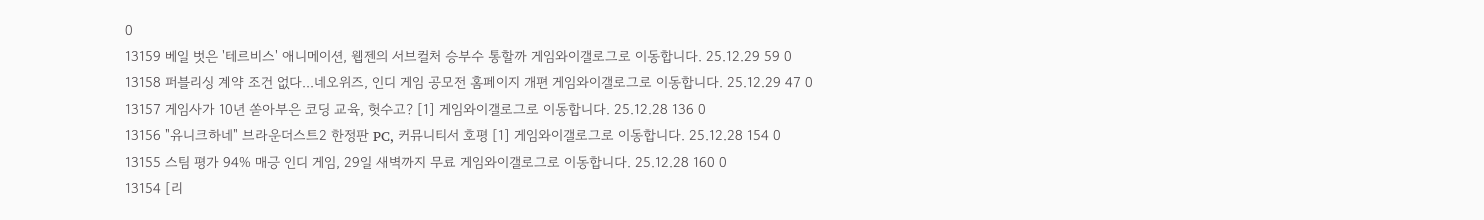0
13159 베일 벗은 '테르비스' 애니메이션, 웹젠의 서브컬처 승부수 통할까 게임와이갤로그로 이동합니다. 25.12.29 59 0
13158 퍼블리싱 계약 조건 없다...네오위즈, 인디 게임 공모전 홈페이지 개편 게임와이갤로그로 이동합니다. 25.12.29 47 0
13157 게임사가 10년 쏟아부은 코딩 교육, 헛수고? [1] 게임와이갤로그로 이동합니다. 25.12.28 136 0
13156 "유니크하네" 브라운더스트2 한정판 PC, 커뮤니티서 호평 [1] 게임와이갤로그로 이동합니다. 25.12.28 154 0
13155 스팀 평가 94% 매긍 인디 게임, 29일 새벽까지 무료 게임와이갤로그로 이동합니다. 25.12.28 160 0
13154 [리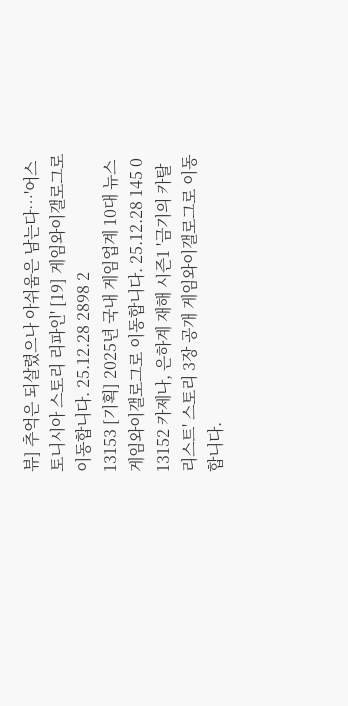뷰] 추억은 되살렸으나 아쉬움은 남는다…'어스토니시아 스토리 리파인' [19] 게임와이갤로그로 이동합니다. 25.12.28 2898 2
13153 [기획] 2025년 국내 게임업계 10대 뉴스 게임와이갤로그로 이동합니다. 25.12.28 145 0
13152 카제나, 은하계 재해 시즌1 '금기의 카탈리스트' 스토리 3장 공개 게임와이갤로그로 이동합니다.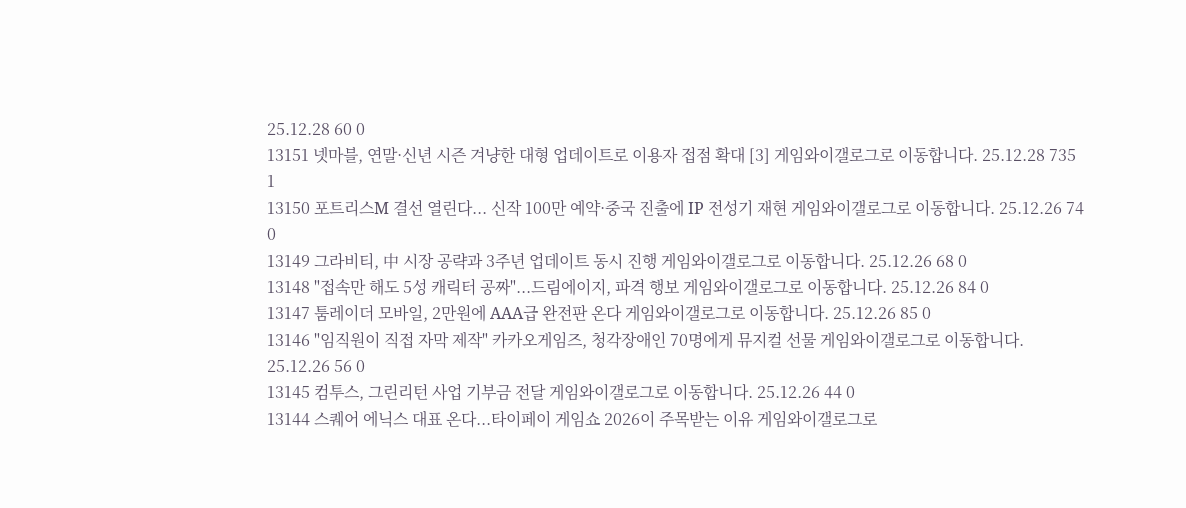25.12.28 60 0
13151 넷마블, 연말·신년 시즌 겨냥한 대형 업데이트로 이용자 접점 확대 [3] 게임와이갤로그로 이동합니다. 25.12.28 735 1
13150 포트리스M 결선 열린다... 신작 100만 예약·중국 진출에 IP 전성기 재현 게임와이갤로그로 이동합니다. 25.12.26 74 0
13149 그라비티, 中 시장 공략과 3주년 업데이트 동시 진행 게임와이갤로그로 이동합니다. 25.12.26 68 0
13148 "접속만 해도 5성 캐릭터 공짜"...드림에이지, 파격 행보 게임와이갤로그로 이동합니다. 25.12.26 84 0
13147 툼레이더 모바일, 2만원에 AAA급 완전판 온다 게임와이갤로그로 이동합니다. 25.12.26 85 0
13146 "임직원이 직접 자막 제작" 카카오게임즈, 청각장애인 70명에게 뮤지컬 선물 게임와이갤로그로 이동합니다. 25.12.26 56 0
13145 컴투스, 그린리턴 사업 기부금 전달 게임와이갤로그로 이동합니다. 25.12.26 44 0
13144 스퀘어 에닉스 대표 온다...타이페이 게임쇼 2026이 주목받는 이유 게임와이갤로그로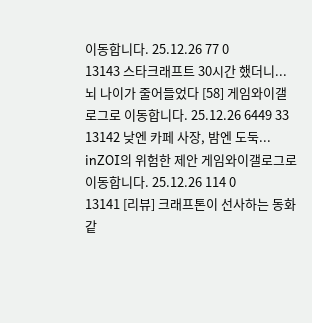이동합니다. 25.12.26 77 0
13143 스타크래프트 30시간 했더니... 뇌 나이가 줄어들었다 [58] 게임와이갤로그로 이동합니다. 25.12.26 6449 33
13142 낮엔 카페 사장, 밤엔 도둑... inZOI의 위험한 제안 게임와이갤로그로 이동합니다. 25.12.26 114 0
13141 [리뷰] 크래프톤이 선사하는 동화 같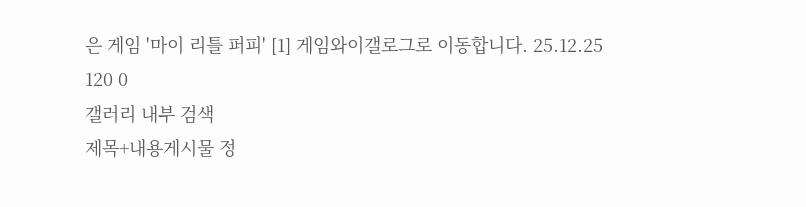은 게임 '마이 리틀 퍼피' [1] 게임와이갤로그로 이동합니다. 25.12.25 120 0
갤러리 내부 검색
제목+내용게시물 정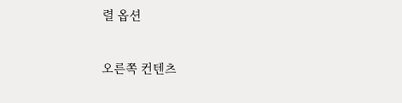렬 옵션

오른쪽 컨텐츠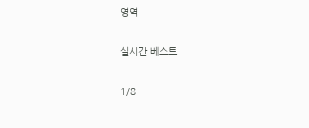영역

실시간 베스트

1/8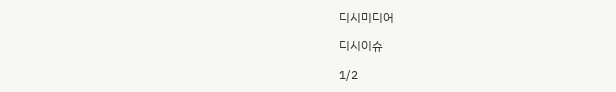디시미디어

디시이슈

1/2